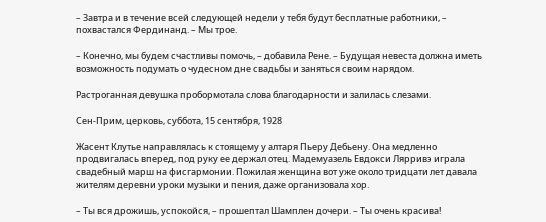– Завтра и в течение всей следующей недели у тебя будут бесплатные работники, – похвастался Фердинанд. – Мы трое.

– Конечно, мы будем счастливы помочь, – добавила Рене. – Будущая невеста должна иметь возможность подумать о чудесном дне свадьбы и заняться своим нарядом.

Растроганная девушка пробормотала слова благодарности и залилась слезами.

Сен-Прим, церковь, суббота, 15 сентября, 1928

Жасент Клутье направлялась к стоящему у алтаря Пьеру Дебьену. Она медленно продвигалась вперед, под руку ее держал отец. Мадемуазель Евдокси Лярривэ играла свадебный марш на фисгармонии. Пожилая женщина вот уже около тридцати лет давала жителям деревни уроки музыки и пения, даже организовала хор.

– Ты вся дрожишь, успокойся, – прошептал Шамплен дочери. – Ты очень красива!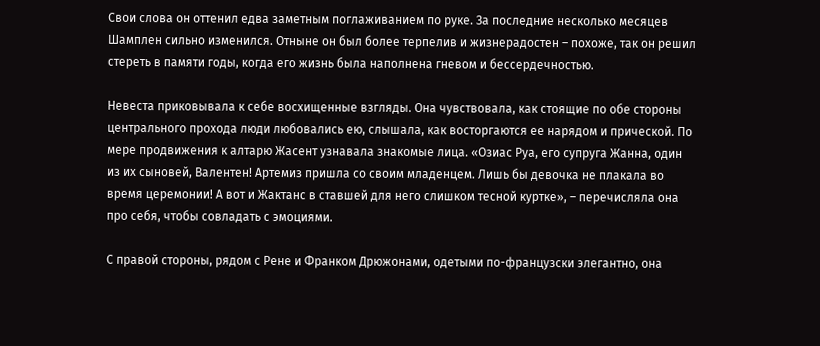Свои слова он оттенил едва заметным поглаживанием по руке. За последние несколько месяцев Шамплен сильно изменился. Отныне он был более терпелив и жизнерадостен – похоже, так он решил стереть в памяти годы, когда его жизнь была наполнена гневом и бессердечностью.

Невеста приковывала к себе восхищенные взгляды. Она чувствовала, как стоящие по обе стороны центрального прохода люди любовались ею, слышала, как восторгаются ее нарядом и прической. По мере продвижения к алтарю Жасент узнавала знакомые лица. «Озиас Руа, его супруга Жанна, один из их сыновей, Валентен! Артемиз пришла со своим младенцем. Лишь бы девочка не плакала во время церемонии! А вот и Жактанс в ставшей для него слишком тесной куртке», – перечисляла она про себя, чтобы совладать с эмоциями.

С правой стороны, рядом с Рене и Франком Дрюжонами, одетыми по-французски элегантно, она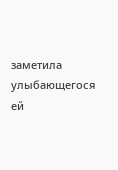заметила улыбающегося ей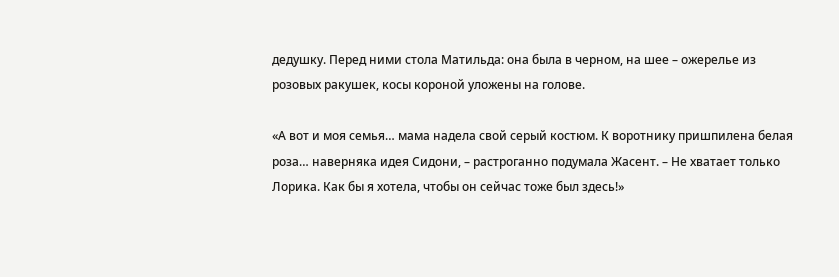дедушку. Перед ними стола Матильда: она была в черном, на шее – ожерелье из розовых ракушек, косы короной уложены на голове.

«А вот и моя семья… мама надела свой серый костюм. К воротнику пришпилена белая роза… наверняка идея Сидони, – растроганно подумала Жасент. – Не хватает только Лорика. Как бы я хотела, чтобы он сейчас тоже был здесь!»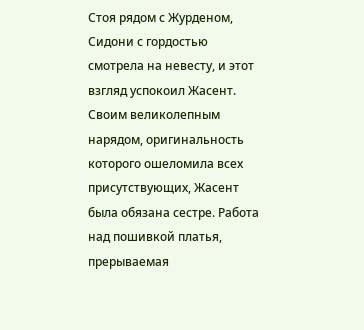Стоя рядом с Журденом, Сидони с гордостью смотрела на невесту, и этот взгляд успокоил Жасент. Своим великолепным нарядом, оригинальность которого ошеломила всех присутствующих, Жасент была обязана сестре. Работа над пошивкой платья, прерываемая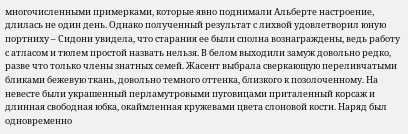многочисленными примерками, которые явно поднимали Альберте настроение, длилась не один день. Однако полученный результат с лихвой удовлетворил юную портниху – Сидони увидела, что старания ее были сполна вознаграждены, ведь работу с атласом и тюлем простой назвать нельзя. В белом выходили замуж довольно редко, разве что только члены знатных семей. Жасент выбрала сверкающую переливчатыми бликами бежевую ткань, довольно темного оттенка, близкого к позолоченному. На невесте были украшенный перламутровыми пуговицами приталенный корсаж и длинная свободная юбка, окаймленная кружевами цвета слоновой кости. Наряд был одновременно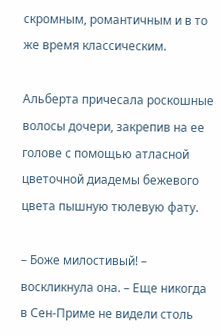скромным, романтичным и в то же время классическим.

Альберта причесала роскошные волосы дочери, закрепив на ее голове с помощью атласной цветочной диадемы бежевого цвета пышную тюлевую фату.

– Боже милостивый! – воскликнула она. – Еще никогда в Сен-Приме не видели столь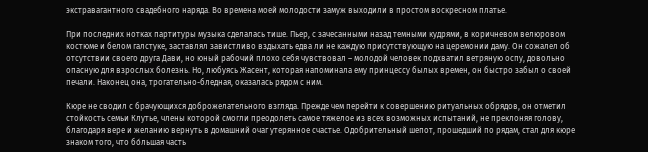экстравагантного свадебного наряда. Во времена моей молодости замуж выходили в простом воскресном платье.

При последних нотках партитуры музыка сделалась тише. Пьер, с зачесанными назад темными кудрями, в коричневом велюровом костюме и белом галстуке, заставлял завистливо вздыхать едва ли не каждую присутствующую на церемонии даму. Он сожалел об отсутствии своего друга Дави, но юный рабочий плохо себя чувствовал – молодой человек подхватил ветряную оспу, довольно опасную для взрослых болезнь. Но, любуясь Жасент, которая напоминала ему принцессу былых времен, он быстро забыл о своей печали. Наконец она, трогательно-бледная, оказалась рядом с ним.

Кюре не сводил с брачующихся доброжелательного взгляда. Прежде чем перейти к совершению ритуальных обрядов, он отметил стойкость семьи Клутье, члены которой смогли преодолеть самое тяжелое из всех возможных испытаний, не преклоняя голову, благодаря вере и желанию вернуть в домашний очаг утерянное счастье. Одобрительный шепот, прошедший по рядам, стал для кюре знаком того, что бо́льшая часть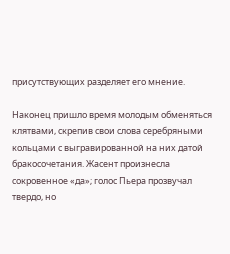присутствующих разделяет его мнение.

Наконец пришло время молодым обменяться клятвами, скрепив свои слова серебряными кольцами с выгравированной на них датой бракосочетания. Жасент произнесла сокровенное «да»; голос Пьера прозвучал твердо, но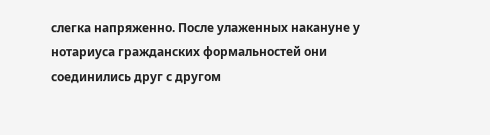слегка напряженно. После улаженных накануне у нотариуса гражданских формальностей они соединились друг с другом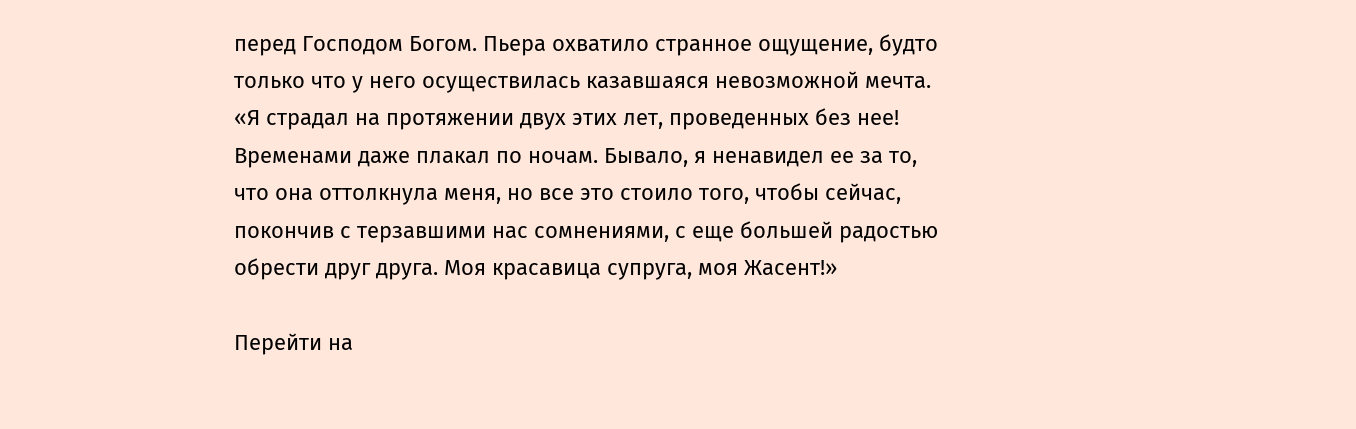перед Господом Богом. Пьера охватило странное ощущение, будто только что у него осуществилась казавшаяся невозможной мечта. «Я страдал на протяжении двух этих лет, проведенных без нее! Временами даже плакал по ночам. Бывало, я ненавидел ее за то, что она оттолкнула меня, но все это стоило того, чтобы сейчас, покончив с терзавшими нас сомнениями, с еще большей радостью обрести друг друга. Моя красавица супруга, моя Жасент!»

Перейти на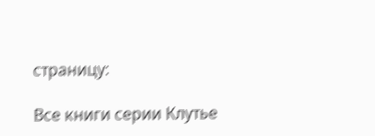страницу:

Все книги серии Клутье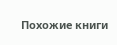Похожие книги